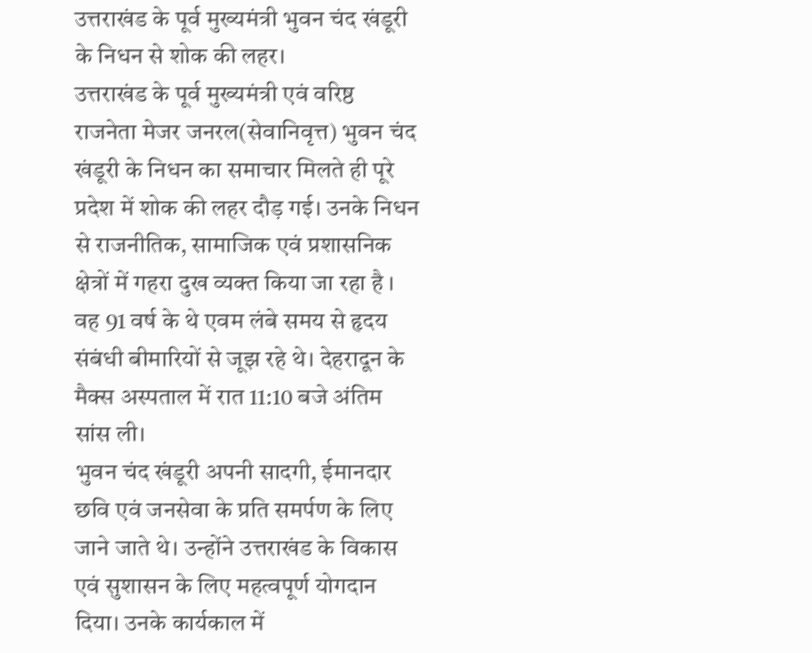उत्तराखंड के पूर्व मुख्यमंत्री भुवन चंद खंडूरी के निधन से शोक की लहर।
उत्तराखंड के पूर्व मुख्यमंत्री एवं वरिष्ठ राजनेता मेजर जनरल(सेवानिवृत्त) भुवन चंद खंडूरी के निधन का समाचार मिलते ही पूरे प्रदेश में शोक की लहर दौड़ गई। उनके निधन से राजनीतिक, सामाजिक एवं प्रशासनिक क्षेत्रों में गहरा दुख व्यक्त किया जा रहा है । वह 91 वर्ष के थे एवम लंबे समय से हृदय संबंधी बीमारियों से जूझ रहे थे। देहरादून के मैक्स अस्पताल में रात 11:10 बजे अंतिम सांस ली।
भुवन चंद खंडूरी अपनी सादगी, ईमानदार छवि एवं जनसेवा के प्रति समर्पण के लिए जाने जाते थे। उन्होंने उत्तराखंड के विकास एवं सुशासन के लिए महत्वपूर्ण योगदान दिया। उनके कार्यकाल में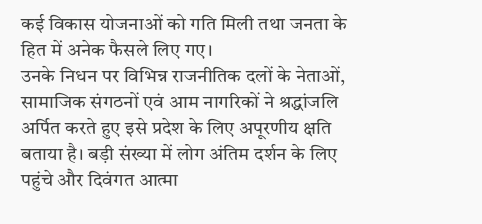कई विकास योजनाओं को गति मिली तथा जनता के हित में अनेक फैसले लिए गए।
उनके निधन पर विभिन्न राजनीतिक दलों के नेताओं, सामाजिक संगठनों एवं आम नागरिकों ने श्रद्धांजलि अर्पित करते हुए इसे प्रदेश के लिए अपूरणीय क्षति बताया है। बड़ी संख्या में लोग अंतिम दर्शन के लिए पहुंचे और दिवंगत आत्मा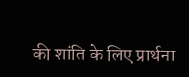की शांति के लिए प्रार्थना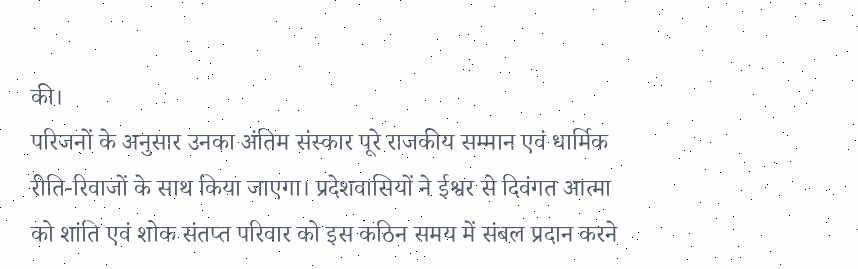की।
परिजनों के अनुसार उनका अंतिम संस्कार पूरे राजकीय सम्मान एवं धार्मिक रीति-रिवाजों के साथ किया जाएगा। प्रदेशवासियों ने ईश्वर से दिवंगत आत्मा को शांति एवं शोक संतप्त परिवार को इस कठिन समय में संबल प्रदान करने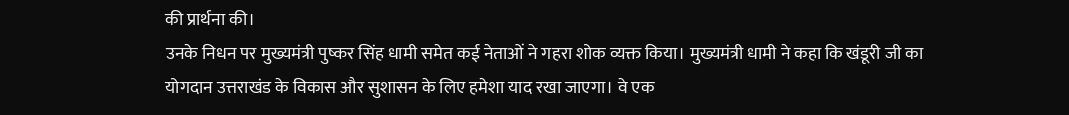की प्रार्थना की।
उनके निधन पर मुख्यमंत्री पुष्कर सिंह धामी समेत कई नेताओं ने गहरा शोक व्यक्त किया। मुख्यमंत्री धामी ने कहा कि खंडूरी जी का योगदान उत्तराखंड के विकास और सुशासन के लिए हमेशा याद रखा जाएगा। वे एक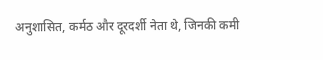अनुशासित, कर्मठ और दूरदर्शी नेता थे, जिनकी कमी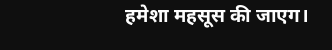हमेशा महसूस की जाएग।